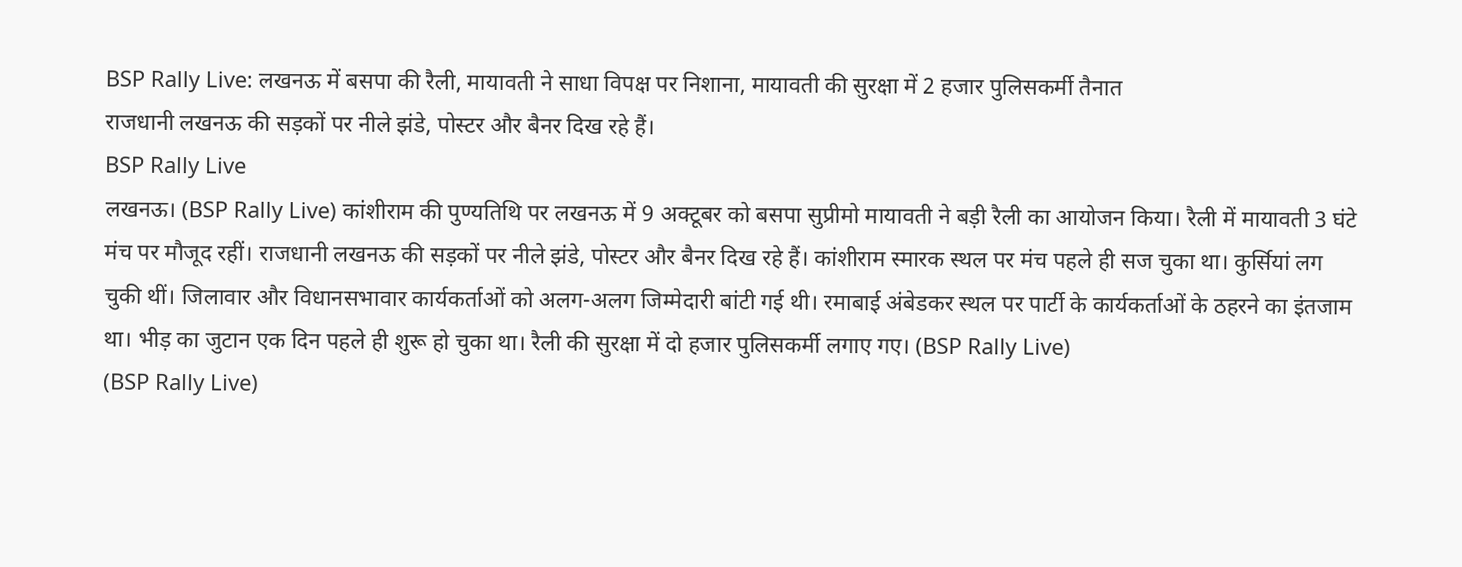BSP Rally Live: लखनऊ में बसपा की रैली, मायावती ने साधा विपक्ष पर निशाना, मायावती की सुरक्षा में 2 हजार पुलिसकर्मी तैनात
राजधानी लखनऊ की सड़कों पर नीले झंडे, पोस्टर और बैनर दिख रहे हैं।
BSP Rally Live
लखनऊ। (BSP Rally Live) कांशीराम की पुण्यतिथि पर लखनऊ में 9 अक्टूबर को बसपा सुप्रीमो मायावती ने बड़ी रैली का आयोजन किया। रैली में मायावती 3 घंटे मंच पर मौजूद रहीं। राजधानी लखनऊ की सड़कों पर नीले झंडे, पोस्टर और बैनर दिख रहे हैं। कांशीराम स्मारक स्थल पर मंच पहले ही सज चुका था। कुर्सियां लग चुकी थीं। जिलावार और विधानसभावार कार्यकर्ताओं को अलग-अलग जिम्मेदारी बांटी गई थी। रमाबाई अंबेडकर स्थल पर पार्टी के कार्यकर्ताओं के ठहरने का इंतजाम था। भीड़ का जुटान एक दिन पहले ही शुरू हो चुका था। रैली की सुरक्षा में दो हजार पुलिसकर्मी लगाए गए। (BSP Rally Live)
(BSP Rally Live)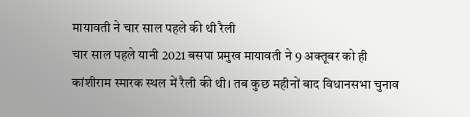मायावती ने चार साल पहले की थी रैली
चार साल पहले यानी 2021 बसपा प्रमुख मायावती ने 9 अक्तूबर को ही कांशीराम स्मारक स्थल में रैली की थी। तब कुछ महीनों बाद विधानसभा चुनाव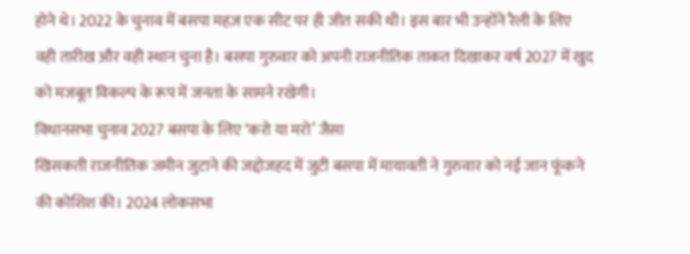होने थे। 2022 के चुनाव में बसपा महज़ एक सीट पर ही जीत सकी थी। इस बार भी उन्होंने रैली के लिए वही तारीख और वही स्थान चुना है। बसपा गुरुवार को अपनी राजनीतिक ताकत दिखाकर वर्ष 2027 में खुद को मजबूत विकल्प के रूप में जनता के सामने रखेगी।
विधानसभा चुनाव 2027 बसपा के लिए ‘करो या मरो’ जैसा
खिसकती राजनीतिक जमीन जुटाने की जद्दोजहद में जुटी बसपा में मायावती ने गुरुवार को नई जान फूंकने की कोशिश की। 2024 लोकसभा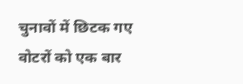चुनावों में छिटक गए वोटरों को एक बार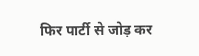फिर पार्टी से जोड़ कर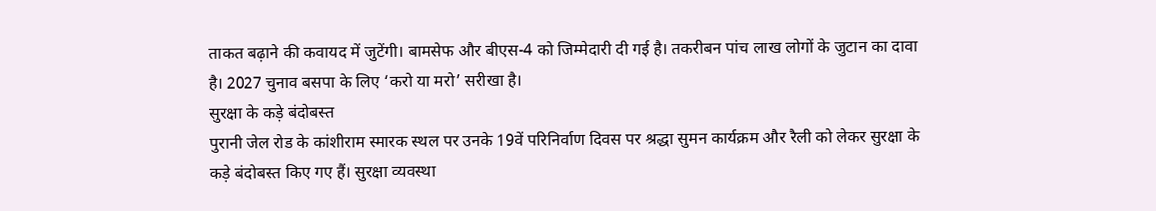ताकत बढ़ाने की कवायद में जुटेंगी। बामसेफ और बीएस-4 को जिम्मेदारी दी गई है। तकरीबन पांच लाख लोगों के जुटान का दावा है। 2027 चुनाव बसपा के लिए ‘करो या मरो’ सरीखा है।
सुरक्षा के कड़े बंदोबस्त
पुरानी जेल रोड के कांशीराम स्मारक स्थल पर उनके 19वें परिनिर्वाण दिवस पर श्रद्धा सुमन कार्यक्रम और रैली को लेकर सुरक्षा के कड़े बंदोबस्त किए गए हैं। सुरक्षा व्यवस्था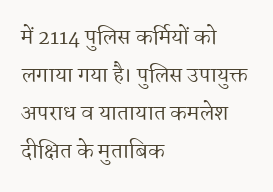में 2114 पुलिस कर्मियों को लगाया गया है। पुलिस उपायुक्त अपराध व यातायात कमलेश दीक्षित के मुताबिक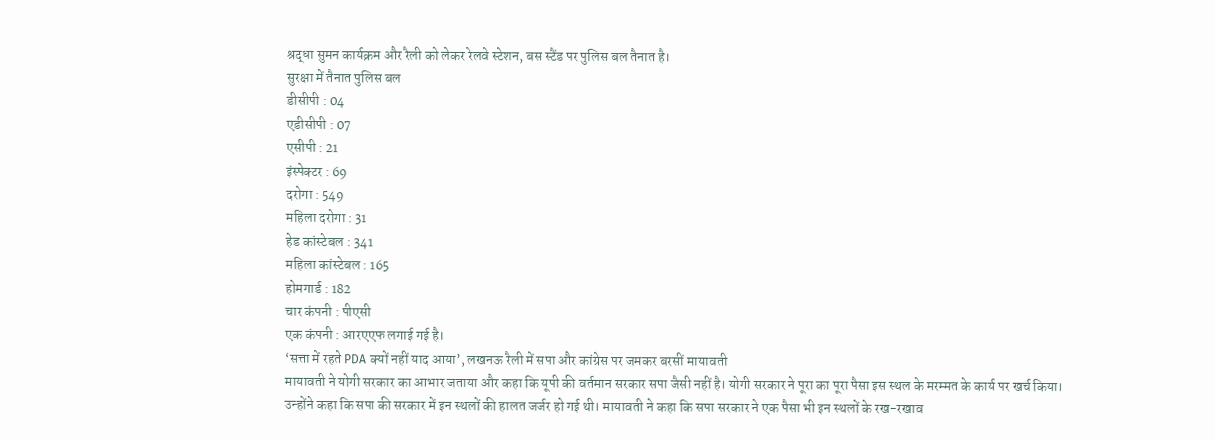श्रद्धा सुमन कार्यक्रम और रैली को लेकर रेलवे स्टेशन, बस स्टैंड पर पुलिस बल तैनात है।
सुरक्षा में तैनात पुलिस बल
डीसीपी : 04
एडीसीपी : 07
एसीपी : 21
इंस्पेक्टर : 69
दरोगा : 549
महिला दरोगा : 31
हेड कांस्टेबल : 341
महिला कांस्टेबल : 165
होमगार्ड : 182
चार कंपनी : पीएसी
एक कंपनी : आरएएफ लगाई गई है।
‘सत्ता में रहते PDA क्यों नहीं याद आया’, लखनऊ रैली में सपा और कांग्रेस पर जमकर बरसीं मायावती
मायावती ने योगी सरकार का आभार जताया और कहा कि यूपी की वर्तमान सरकार सपा जैसी नहीं है। योगी सरकार ने पूरा का पूरा पैसा इस स्थल के मरम्मत के कार्य पर खर्च किया। उन्होंने कहा कि सपा की सरकार में इन स्थलों की हालत जर्जर हो गई थी। मायावती ने कहा कि सपा सरकार ने एक पैसा भी इन स्थलों के रख-रखाव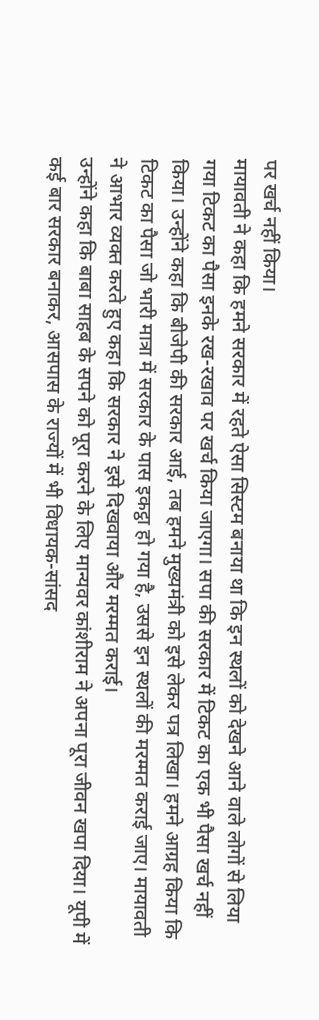पर खर्च नहीं किया।
मायावती ने कहा कि हमने सरकार में रहते ऐसा सिस्टम बनाया था कि इन स्थलों को देखने आने वाले लोगों से लिया गया टिकट का पैसा इनके रख-रखाव पर खर्च किया जाएगा। सपा की सरकार में टिकट का एक भी पैसा खर्च नहीं किया। उन्होंने कहा कि बीजेपी की सरकार आई, तब हमने मुख्यमंत्री को इसे लेकर पत्र लिखा। हमने आग्रह किया कि टिकट का पैसा जो भारी मात्रा में सरकार के पास इकट्ठा हो गया है, उससे इन स्थलों की मरम्मत कराई जाए। मायावती ने आभार व्यक्त करते हुए कहा कि सरकार ने इसे दिखवाया और मरम्मत कराई।
उन्होंने कहा कि बाबा साहब के सपने को पूरा करने के लिए मान्यवर कांशीराम ने अपना पूरा जीवन खपा दिया। यूपी में कई बार सरकार बनाकर, आसपास के राज्यों में भी विधायक-सांसद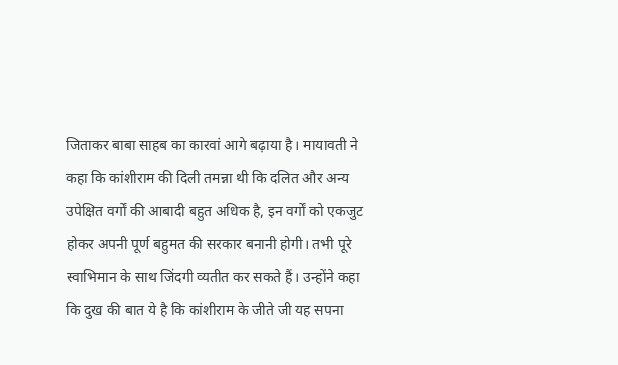जिताकर बाबा साहब का कारवां आगे बढ़ाया है। मायावती ने कहा कि कांशीराम की दिली तमन्ना थी कि दलित और अन्य उपेक्षित वर्गों की आबादी बहुत अधिक है, इन वर्गों को एकजुट होकर अपनी पूर्ण बहुमत की सरकार बनानी होगी। तभी पूरे स्वाभिमान के साथ जिंदगी व्यतीत कर सकते हैं। उन्होंने कहा कि दुख की बात ये है कि कांशीराम के जीते जी यह सपना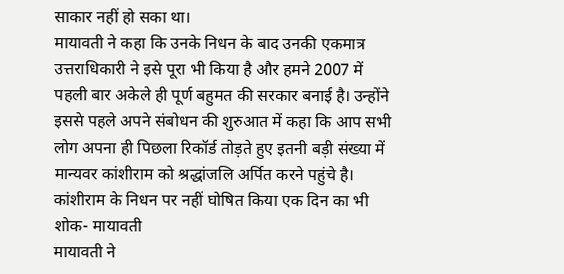साकार नहीं हो सका था।
मायावती ने कहा कि उनके निधन के बाद उनकी एकमात्र उत्तराधिकारी ने इसे पूरा भी किया है और हमने 2007 में पहली बार अकेले ही पूर्ण बहुमत की सरकार बनाई है। उन्होंने इससे पहले अपने संबोधन की शुरुआत में कहा कि आप सभी लोग अपना ही पिछला रिकॉर्ड तोड़ते हुए इतनी बड़ी संख्या में मान्यवर कांशीराम को श्रद्धांजलि अर्पित करने पहुंचे है।
कांशीराम के निधन पर नहीं घोषित किया एक दिन का भी शोक- मायावती
मायावती ने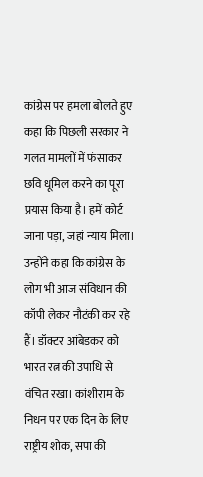कांग्रेस पर हमला बोलते हुए कहा कि पिछली सरकार ने गलत मामलों में फंसाकर छवि धूमिल करने का पूरा प्रयास किया है। हमें कोर्ट जाना पड़ा, जहां न्याय मिला। उन्होंने कहा कि कांग्रेस के लोग भी आज संविधान की कॉपी लेकर नौटंकी कर रहे हैं। डॉक्टर आंबेडकर को भारत रत्न की उपाधि से वंचित रखा। कांशीराम के निधन पर एक दिन के लिए राष्ट्रीय शोक, सपा की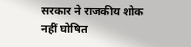सरकार ने राजकीय शोक नहीं घोषित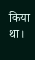किया था।